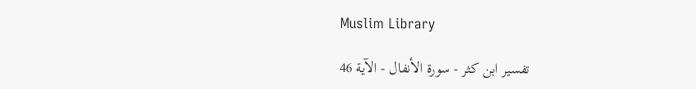Muslim Library

تفسير ابن كثر - سورة الأنفال - الآية 46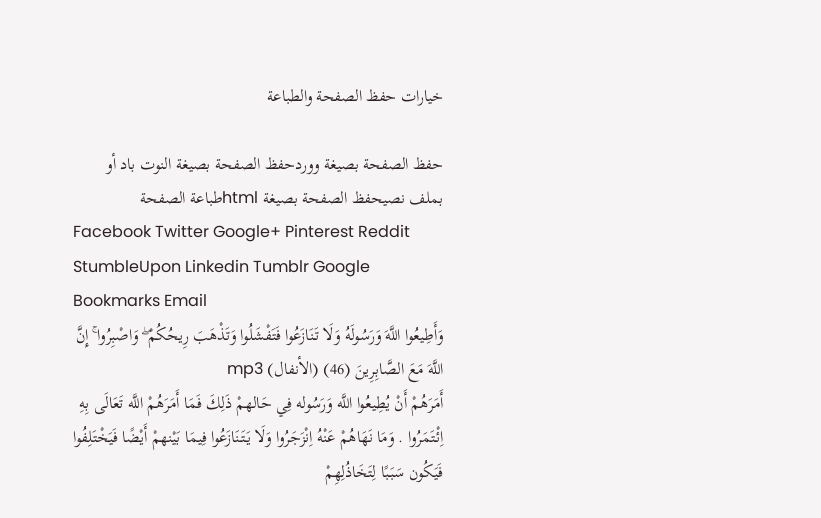خيارات حفظ الصفحة والطباعة

حفظ الصفحة بصيغة ووردحفظ الصفحة بصيغة النوت باد أو بملف نصيحفظ الصفحة بصيغة htmlطباعة الصفحة
Facebook Twitter Google+ Pinterest Reddit StumbleUpon Linkedin Tumblr Google Bookmarks Email
وَأَطِيعُوا اللَّهَ وَرَسُولَهُ وَلَا تَنَازَعُوا فَتَفْشَلُوا وَتَذْهَبَ رِيحُكُمْ ۖ وَاصْبِرُوا ۚ إِنَّ اللَّهَ مَعَ الصَّابِرِينَ (46) (الأنفال) mp3
أَمَرَهُمْ أَنْ يُطِيعُوا اللَّه وَرَسُوله فِي حَالهمْ ذَلِكَ فَمَا أَمَرَهُمْ اللَّه تَعَالَى بِهِ اِئْتَمَرُوا . وَمَا نَهَاهُمْ عَنْهُ اِنْزَجَرُوا وَلَا يَتَنَازَعُوا فِيمَا بَيْنهمْ أَيْضًا فَيَخْتَلِفُوا فَيَكُون سَبَبًا لِتَخَاذُلِهِمْ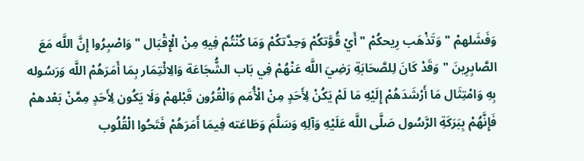وَفَشَلهمْ " وَتَذْهَب رِيحكُمْ " أَيْ قُوَّتكُمْ وَحِدَّتكُمْ وَمَا كُنْتُمْ فِيهِ مِنْ الْإِقْبَال " وَاصْبِرُوا إِنَّ اللَّه مَعَ الصَّابِرِينَ " وَقَدْ كَانَ لِلصَّحَابَةِ رَضِيَ اللَّه عَنْهُمْ فِي بَاب الشُّجَاعَة وَالِائْتِمَار بِمَا أَمَرَهُمْ اللَّه وَرَسُوله بِهِ وَامْتِثَال مَا أَرْشَدَهُمْ إِلَيْهِ مَا لَمْ يَكُنْ لِأَحَدٍ مِنْ الْأُمَم وَالْقُرُون قَبْلهمْ وَلَا يَكُون لِأَحَدٍ مِمَّنْ بَعْدهمْ فَإِنَّهُمْ بِبَرَكَةِ الرَّسُول صَلَّى اللَّه عَلَيْهِ وَآلِهِ وَسَلَّمَ وَطَاعَته فِيمَا أَمَرَهُمْ فَتَحُوا الْقُلُوب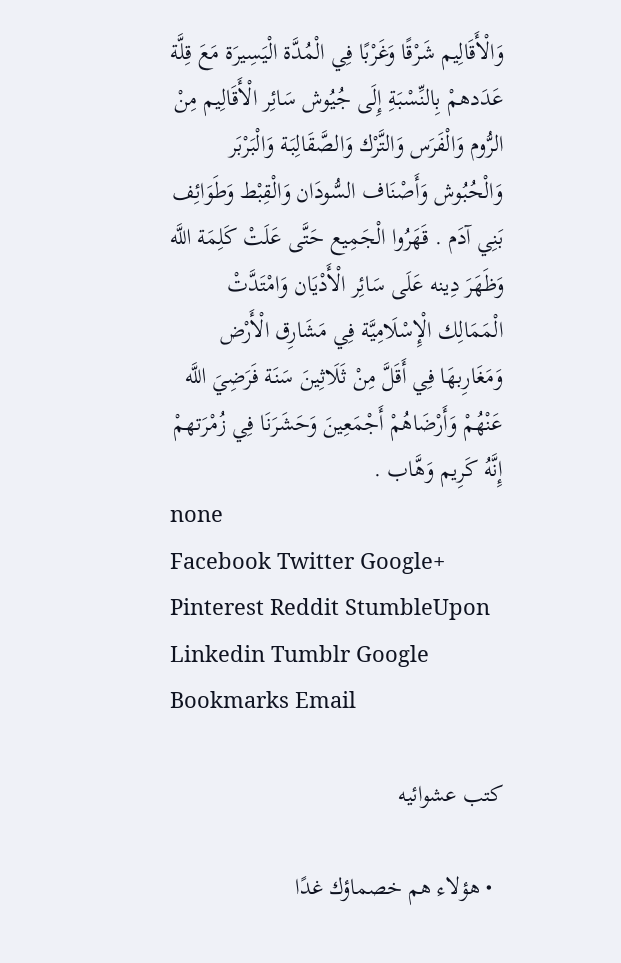وَالْأَقَالِيم شَرْقًا وَغَرْبًا فِي الْمُدَّة الْيَسِيرَة مَعَ قِلَّة عَدَدهمْ بِالنِّسْبَةِ إِلَى جُيُوش سَائِر الْأَقَالِيم مِنْ الرُّوم وَالْفَرَس وَالتَّرْك وَالصَّقَالِبَة وَالْبَرْبَر وَالْحُبُوش وَأَصْنَاف السُّودَان وَالْقِبْط وَطَوَائِف بَنِي آدَم . قَهَرُوا الْجَمِيع حَتَّى عَلَتْ كَلِمَة اللَّه وَظَهَرَ دِينه عَلَى سَائِر الْأَدْيَان وَامْتَدَّتْ الْمَمَالِك الْإِسْلَامِيَّة فِي مَشَارِق الْأَرْض وَمَغَارِبهَا فِي أَقَلَّ مِنْ ثَلَاثِينَ سَنَة فَرَضِيَ اللَّه عَنْهُمْ وَأَرْضَاهُمْ أَجْمَعِينَ وَحَشَرَنَا فِي زُمْرَتهمْ إِنَّهُ كَرِيم وَهَّاب .
none
Facebook Twitter Google+ Pinterest Reddit StumbleUpon Linkedin Tumblr Google Bookmarks Email

كتب عشوائيه

  • هؤلاء هم خصماؤك غدًا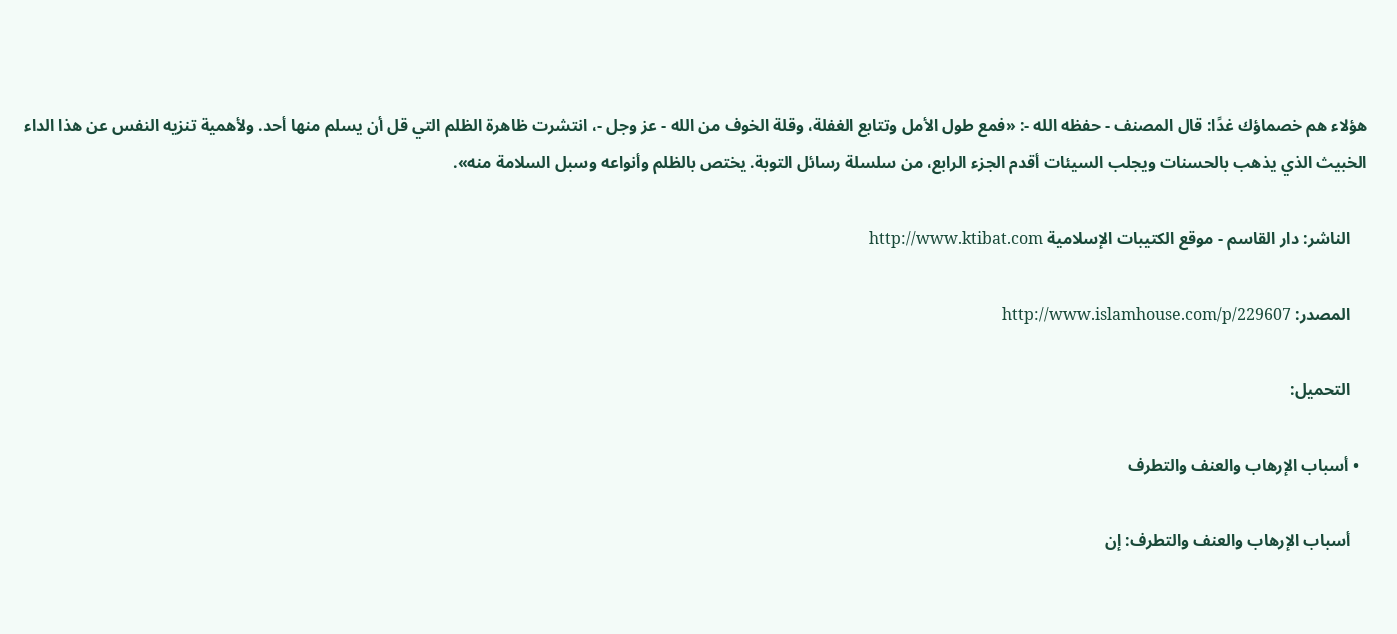هؤلاء هم خصماؤك غدًا: قال المصنف - حفظه الله -: «فمع طول الأمل وتتابع الغفلة، وقلة الخوف من الله - عز وجل -، انتشرت ظاهرة الظلم التي قل أن يسلم منها أحد. ولأهمية تنزيه النفس عن هذا الداء الخبيث الذي يذهب بالحسنات ويجلب السيئات أقدم الجزء الرابع، من سلسلة رسائل التوبة. يختص بالظلم وأنواعه وسبل السلامة منه».

    الناشر: دار القاسم - موقع الكتيبات الإسلامية http://www.ktibat.com

    المصدر: http://www.islamhouse.com/p/229607

    التحميل:

  • أسباب الإرهاب والعنف والتطرف

    أسباب الإرهاب والعنف والتطرف: إن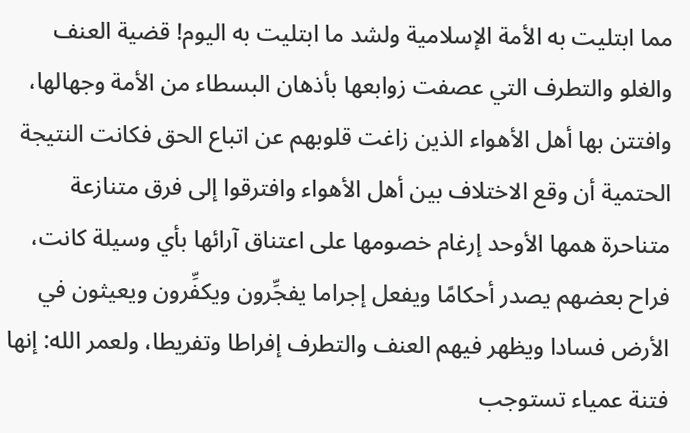مما ابتليت به الأمة الإسلامية ولشد ما ابتليت به اليوم! قضية العنف والغلو والتطرف التي عصفت زوابعها بأذهان البسطاء من الأمة وجهالها، وافتتن بها أهل الأهواء الذين زاغت قلوبهم عن اتباع الحق فكانت النتيجة الحتمية أن وقع الاختلاف بين أهل الأهواء وافترقوا إلى فرق متنازعة متناحرة همها الأوحد إرغام خصومها على اعتناق آرائها بأي وسيلة كانت، فراح بعضهم يصدر أحكامًا ويفعل إجراما يفجِّرون ويكفِّرون ويعيثون في الأرض فسادا ويظهر فيهم العنف والتطرف إفراطا وتفريطا، ولعمر الله: إنها فتنة عمياء تستوجب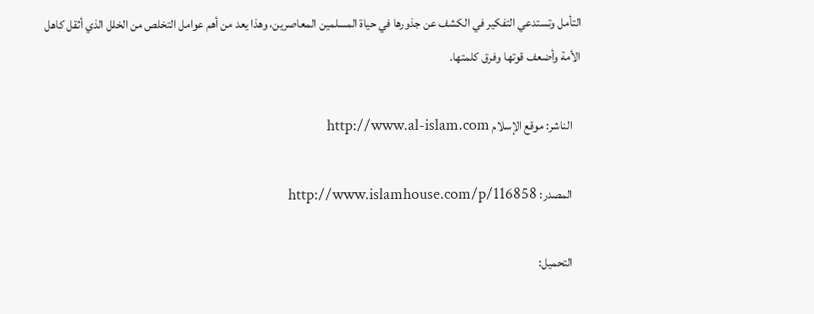التأمل وتستدعي التفكير في الكشف عن جذورها في حياة المسلمين المعاصرين، وهذا يعد من أهم عوامل التخلص من الخلل الذي أثقل كاهل الأمة وأضعف قوتها وفرق كلمتها.

    الناشر: موقع الإسلام http://www.al-islam.com

    المصدر: http://www.islamhouse.com/p/116858

    التحميل: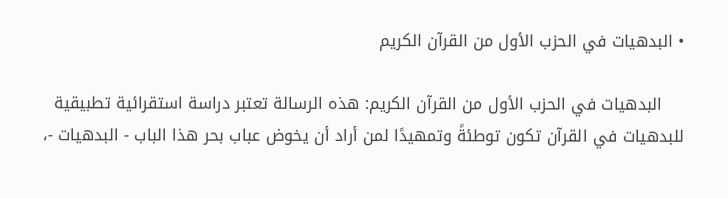• البدهيات في الحزب الأول من القرآن الكريم

    البدهيات في الحزب الأول من القرآن الكريم: هذه الرسالة تعتبر دراسة استقرائية تطبيقية للبدهيات في القرآن تكون توطئةً وتمهيدًا لمن أراد أن يخوض عباب بحر هذا الباب - البدهيات -،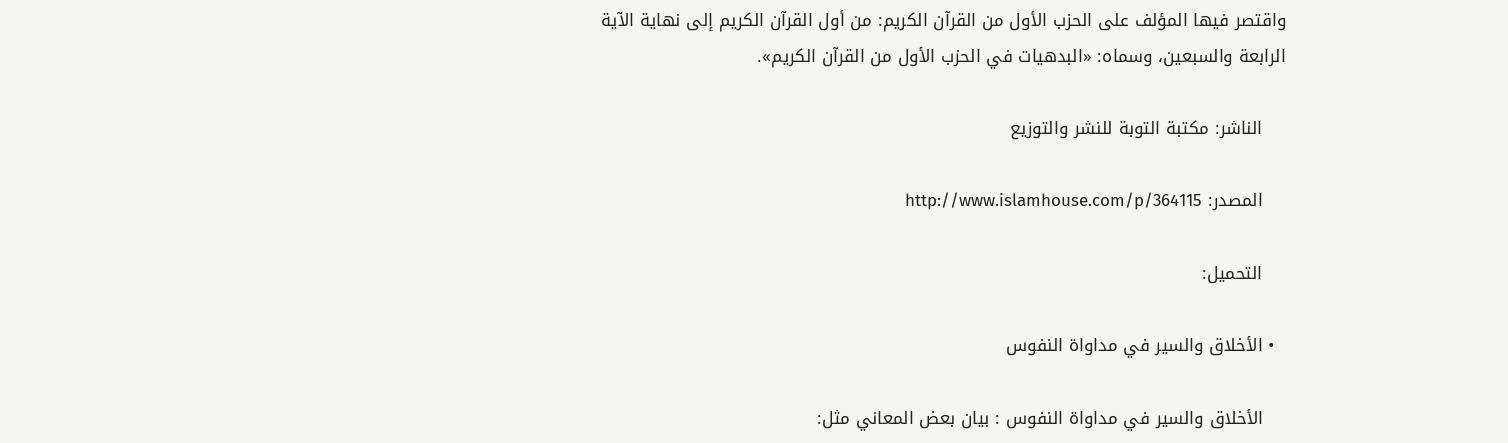واقتصر فيها المؤلف على الحزب الأول من القرآن الكريم: من أول القرآن الكريم إلى نهاية الآية الرابعة والسبعين، وسماه: «البدهيات في الحزب الأول من القرآن الكريم».

    الناشر: مكتبة التوبة للنشر والتوزيع

    المصدر: http://www.islamhouse.com/p/364115

    التحميل:

  • الأخلاق والسير في مداواة النفوس

    الأخلاق والسير في مداواة النفوس : بيان بعض المعاني مثل: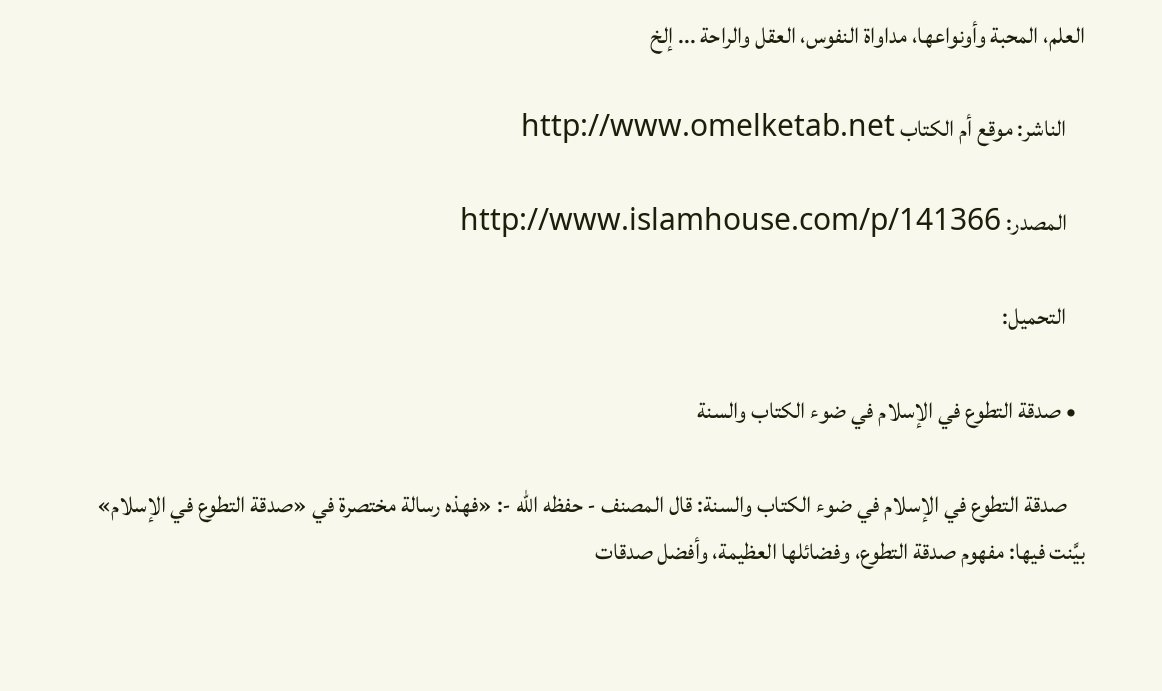العلم، المحبة وأونواعها، مداواة النفوس، العقل والراحة ... إلخ

    الناشر: موقع أم الكتاب http://www.omelketab.net

    المصدر: http://www.islamhouse.com/p/141366

    التحميل:

  • صدقة التطوع في الإسلام في ضوء الكتاب والسنة

    صدقة التطوع في الإسلام في ضوء الكتاب والسنة: قال المصنف - حفظه الله -: «فهذه رسالة مختصرة في «صدقة التطوع في الإسلام» بيَّنت فيها: مفهوم صدقة التطوع، وفضائلها العظيمة، وأفضل صدقات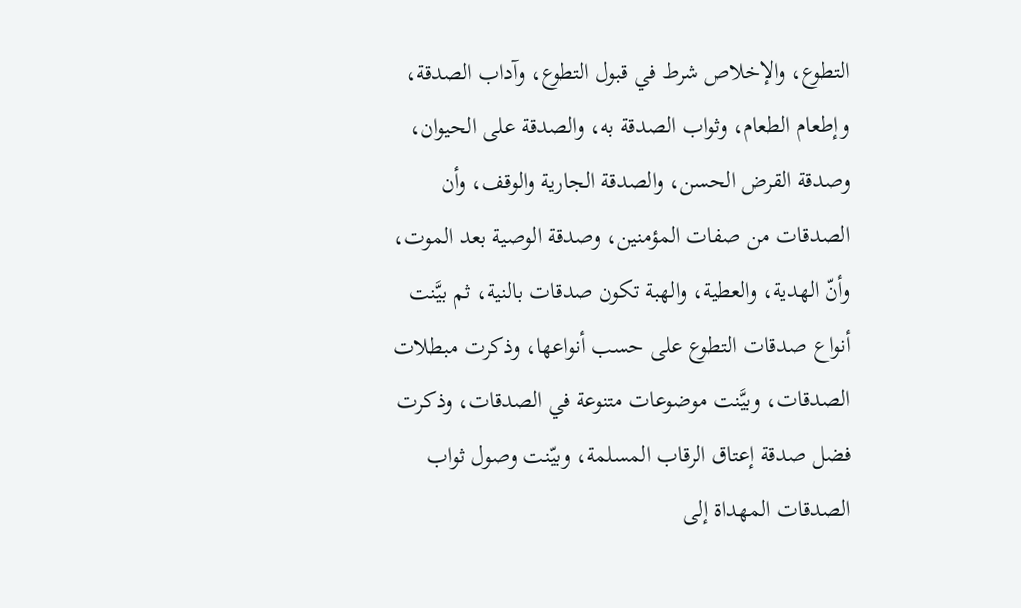التطوع، والإخلاص شرط في قبول التطوع، وآداب الصدقة، وإطعام الطعام، وثواب الصدقة به، والصدقة على الحيوان، وصدقة القرض الحسن، والصدقة الجارية والوقف، وأن الصدقات من صفات المؤمنين، وصدقة الوصية بعد الموت، وأنّ الهدية، والعطية، والهبة تكون صدقات بالنية، ثم بيَّنت أنواع صدقات التطوع على حسب أنواعها، وذكرت مبطلات الصدقات، وبيَّنت موضوعات متنوعة في الصدقات، وذكرت فضل صدقة إعتاق الرقاب المسلمة، وبيّنت وصول ثواب الصدقات المهداة إلى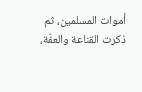أموات المسلمين، ثم ذكرت القناعة والعفّة،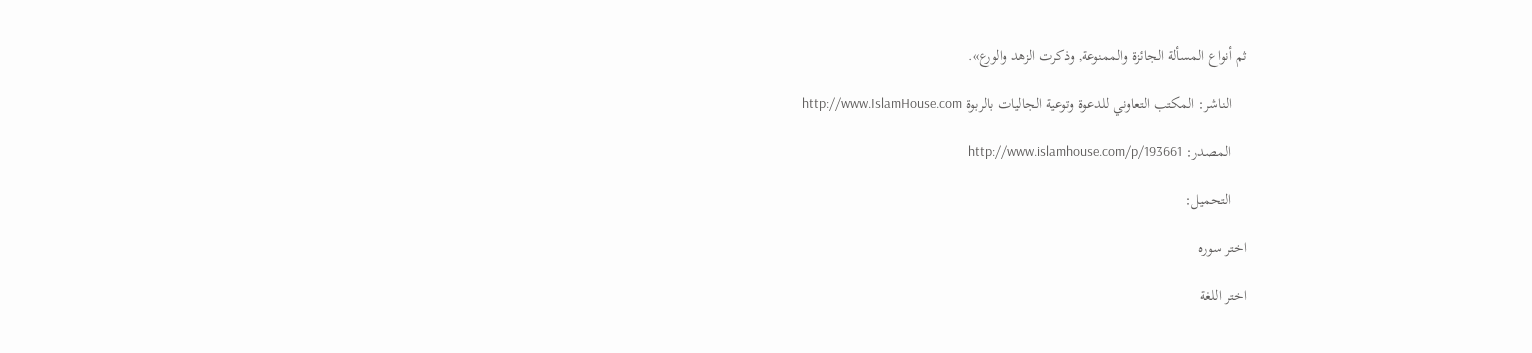ثم أنواع المسألة الجائزة والممنوعة, وذكرت الزهد والورع».

    الناشر: المكتب التعاوني للدعوة وتوعية الجاليات بالربوة http://www.IslamHouse.com

    المصدر: http://www.islamhouse.com/p/193661

    التحميل:

اختر سوره

اختر اللغة